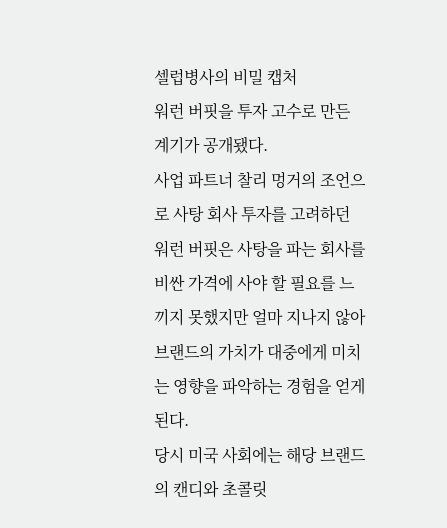셀럽병사의 비밀 캡처
워런 버핏을 투자 고수로 만든 계기가 공개됐다.
사업 파트너 찰리 멍거의 조언으로 사탕 회사 투자를 고려하던 워런 버핏은 사탕을 파는 회사를 비싼 가격에 사야 할 필요를 느끼지 못했지만 얼마 지나지 않아 브랜드의 가치가 대중에게 미치는 영향을 파악하는 경험을 얻게 된다.
당시 미국 사회에는 해당 브랜드의 캔디와 초콜릿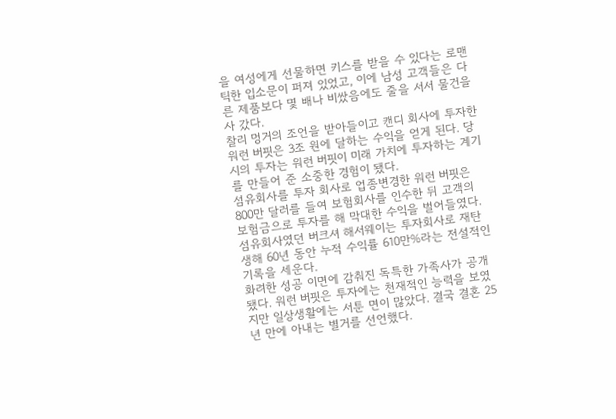을 여성에게 선물하면 키스를 받을 수 있다는 로맨틱한 입소문이 퍼져 있었고, 이에 남성 고객들은 다른 제품보다 몇 배나 비쌌음에도 줄을 서서 물건을 사 갔다.
찰리 멍거의 조언을 받아들이고 캔디 회사에 투자한 워런 버핏은 3조 원에 달하는 수익을 얻게 된다. 당시의 투자는 워런 버핏이 미래 가치에 투자하는 계기를 만들어 준 소중한 경험이 됐다.
섬유회사를 투자 회사로 업종변경한 워런 버핏은 800만 달러를 들여 보험회사를 인수한 뒤 고객의 보험금으로 투자를 해 막대한 수익을 벌어들였다. 섬유회사였던 버크셔 해서웨이는 투자회사로 재탄생해 60년 동안 누적 수익률 610만%라는 전설적인 기록을 세운다.
화려한 성공 이면에 감춰진 독특한 가족사가 공개됐다. 워런 버핏은 투자에는 천재적인 능력을 보였지만 일상생활에는 서툰 면이 많았다. 결국 결혼 25년 만에 아내는 별거를 선언했다.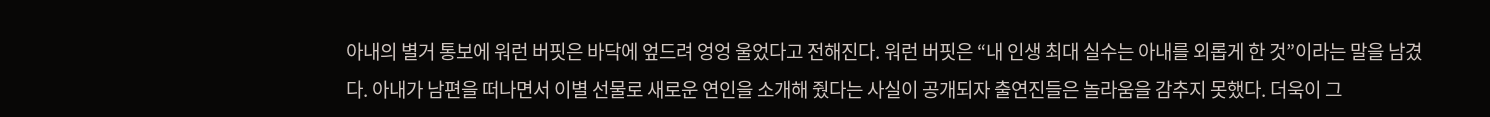아내의 별거 통보에 워런 버핏은 바닥에 엎드려 엉엉 울었다고 전해진다. 워런 버핏은 “내 인생 최대 실수는 아내를 외롭게 한 것”이라는 말을 남겼다. 아내가 남편을 떠나면서 이별 선물로 새로운 연인을 소개해 줬다는 사실이 공개되자 출연진들은 놀라움을 감추지 못했다. 더욱이 그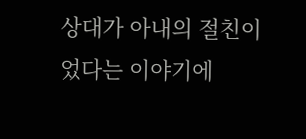상대가 아내의 절친이었다는 이야기에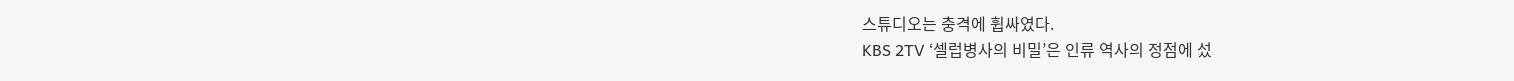스튜디오는 충격에 휩싸였다.
KBS 2TV ‘셀럽병사의 비밀’은 인류 역사의 정점에 섰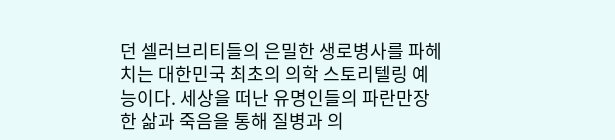던 셀러브리티들의 은밀한 생로병사를 파헤치는 대한민국 최초의 의학 스토리텔링 예능이다. 세상을 떠난 유명인들의 파란만장한 삶과 죽음을 통해 질병과 의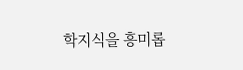학지식을 흥미롭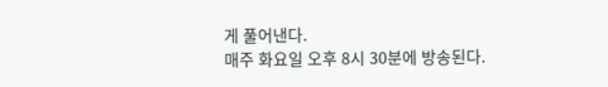게 풀어낸다.
매주 화요일 오후 8시 30분에 방송된다.